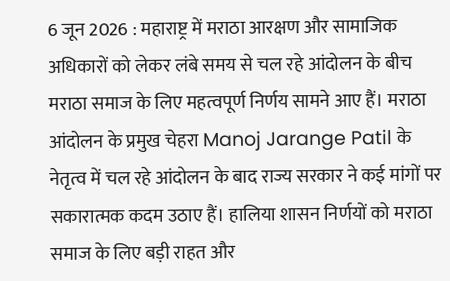6 जून 2026 : महाराष्ट्र में मराठा आरक्षण और सामाजिक अधिकारों को लेकर लंबे समय से चल रहे आंदोलन के बीच मराठा समाज के लिए महत्वपूर्ण निर्णय सामने आए हैं। मराठा आंदोलन के प्रमुख चेहरा Manoj Jarange Patil के नेतृत्व में चल रहे आंदोलन के बाद राज्य सरकार ने कई मांगों पर सकारात्मक कदम उठाए हैं। हालिया शासन निर्णयों को मराठा समाज के लिए बड़ी राहत और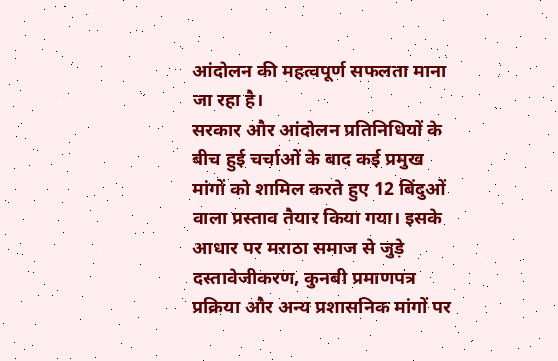आंदोलन की महत्वपूर्ण सफलता माना जा रहा है।
सरकार और आंदोलन प्रतिनिधियों के बीच हुई चर्चाओं के बाद कई प्रमुख मांगों को शामिल करते हुए 12 बिंदुओं वाला प्रस्ताव तैयार किया गया। इसके आधार पर मराठा समाज से जुड़े दस्तावेजीकरण, कुनबी प्रमाणपत्र प्रक्रिया और अन्य प्रशासनिक मांगों पर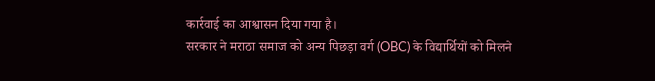कार्रवाई का आश्वासन दिया गया है।
सरकार ने मराठा समाज को अन्य पिछड़ा वर्ग (OBC) के विद्यार्थियों को मिलने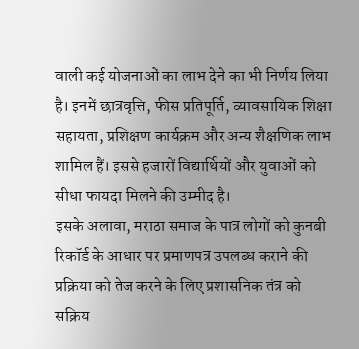वाली कई योजनाओं का लाभ देने का भी निर्णय लिया है। इनमें छात्रवृत्ति, फीस प्रतिपूर्ति, व्यावसायिक शिक्षा सहायता, प्रशिक्षण कार्यक्रम और अन्य शैक्षणिक लाभ शामिल हैं। इससे हजारों विद्यार्थियों और युवाओं को सीधा फायदा मिलने की उम्मीद है।
इसके अलावा, मराठा समाज के पात्र लोगों को कुनबी रिकॉर्ड के आधार पर प्रमाणपत्र उपलब्ध कराने की प्रक्रिया को तेज करने के लिए प्रशासनिक तंत्र को सक्रिय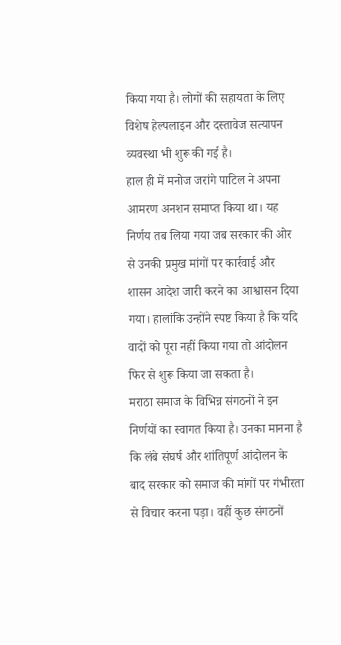किया गया है। लोगों की सहायता के लिए विशेष हेल्पलाइन और दस्तावेज सत्यापन व्यवस्था भी शुरू की गई है।
हाल ही में मनोज जरांगे पाटिल ने अपना आमरण अनशन समाप्त किया था। यह निर्णय तब लिया गया जब सरकार की ओर से उनकी प्रमुख मांगों पर कार्रवाई और शासन आदेश जारी करने का आश्वासन दिया गया। हालांकि उन्होंने स्पष्ट किया है कि यदि वादों को पूरा नहीं किया गया तो आंदोलन फिर से शुरू किया जा सकता है।
मराठा समाज के विभिन्न संगठनों ने इन निर्णयों का स्वागत किया है। उनका मानना है कि लंबे संघर्ष और शांतिपूर्ण आंदोलन के बाद सरकार को समाज की मांगों पर गंभीरता से विचार करना पड़ा। वहीं कुछ संगठनों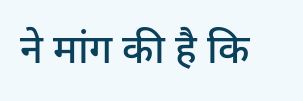ने मांग की है कि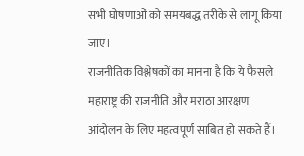सभी घोषणाओं को समयबद्ध तरीके से लागू किया जाए।
राजनीतिक विश्लेषकों का मानना है कि ये फैसले महाराष्ट्र की राजनीति और मराठा आरक्षण आंदोलन के लिए महत्वपूर्ण साबित हो सकते हैं।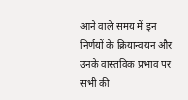आने वाले समय में इन निर्णयों के क्रियान्वयन और उनके वास्तविक प्रभाव पर सभी की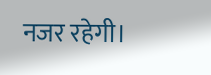नजर रहेगी।